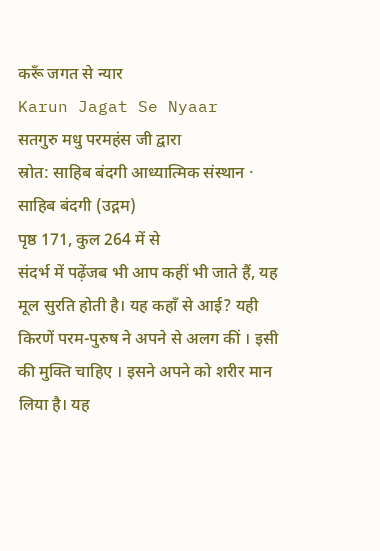करूँ जगत से न्यार
Karun Jagat Se Nyaar
सतगुरु मधु परमहंस जी द्वारा
स्रोत: साहिब बंदगी आध्यात्मिक संस्थान · साहिब बंदगी (उद्गम)
पृष्ठ 171, कुल 264 में से
संदर्भ में पढ़ेंजब भी आप कहीं भी जाते हैं, यह मूल सुरति होती है। यह कहाँ से आई? यही किरणें परम-पुरुष ने अपने से अलग कीं । इसी की मुक्ति चाहिए । इसने अपने को शरीर मान लिया है। यह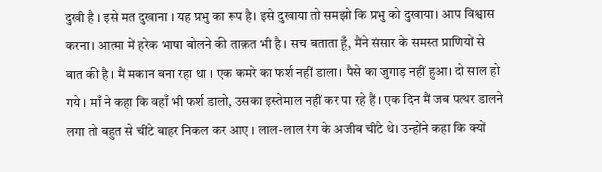दुखी है । इसे मत दुखाना । यह प्रभु का रूप है। इसे दुखाया तो समझो कि प्रभु को दुखाया। आप विश्वास करना। आत्मा में हरेक भाषा बोलने की ताक़त भी है । सच बताता हूँ, मैंने संसार के समस्त प्राणियों से बात की है । मैं मकान बना रहा था । एक कमरे का फर्श नहीं डाला। पैसे का जुगाड़ नहीं हुआ। दो साल हो गये । माँ ने कहा कि वहाँ भी फर्श डालो, उसका इस्तेमाल नहीं कर पा रहे हैं । एक दिन मैं जब पत्थर डालने लगा तो बहुत से चींटे बाहर निकल कर आए । लाल-लाल रंग के अजीब चींटे थे। उन्होंने कहा कि क्यों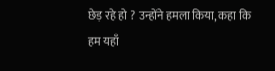छेड़ रहे हो ? उन्होंने हमला किया, कहा कि हम यहाँ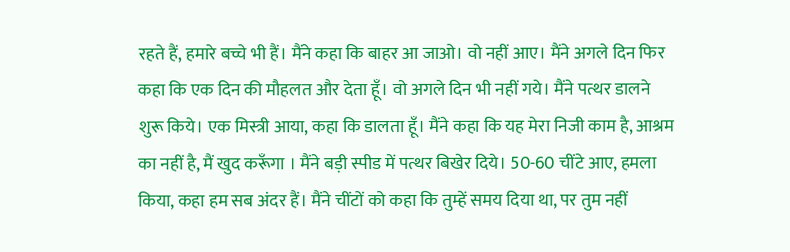रहते हैं, हमारे बच्चे भी हैं। मैंने कहा कि बाहर आ जाओ। वो नहीं आए। मैंने अगले दिन फिर कहा कि एक दिन की मौहलत और देता हूँ। वो अगले दिन भी नहीं गये। मैंने पत्थर डालने शुरू किये। एक मिस्त्री आया, कहा कि डालता हूँ। मैंने कहा कि यह मेरा निजी काम है, आश्रम का नहीं है, मैं खुद करूँगा । मैंने बड़ी स्पीड में पत्थर बिखेर दिये। 50-60 चींटे आए, हमला किया, कहा हम सब अंदर हैं। मैंने चींटों को कहा कि तुम्हें समय दिया था, पर तुम नहीं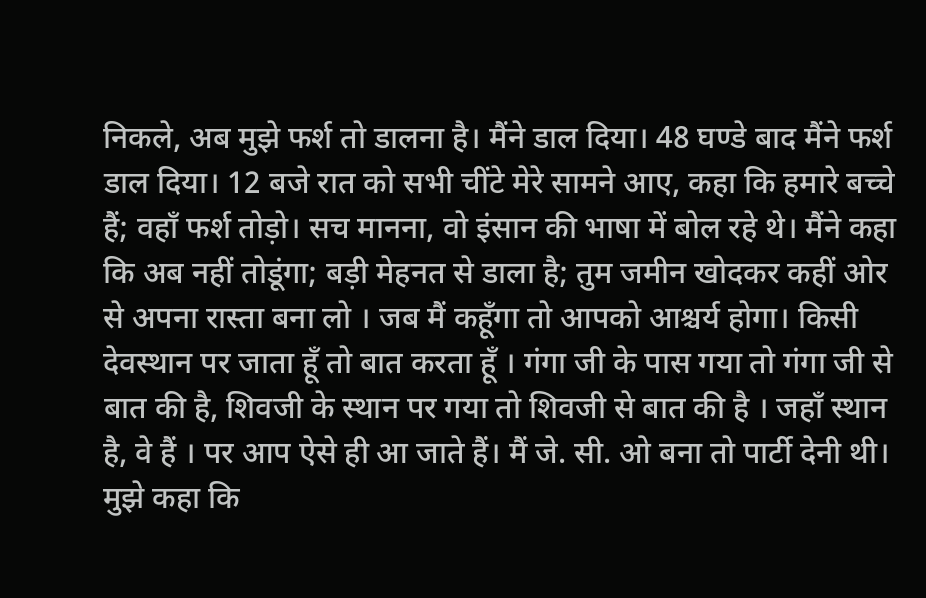निकले, अब मुझे फर्श तो डालना है। मैंने डाल दिया। 48 घण्डे बाद मैंने फर्श डाल दिया। 12 बजे रात को सभी चींटे मेरे सामने आए, कहा कि हमारे बच्चे हैं; वहाँ फर्श तोड़ो। सच मानना, वो इंसान की भाषा में बोल रहे थे। मैंने कहा कि अब नहीं तोडूंगा; बड़ी मेहनत से डाला है; तुम जमीन खोदकर कहीं ओर से अपना रास्ता बना लो । जब मैं कहूँगा तो आपको आश्चर्य होगा। किसी देवस्थान पर जाता हूँ तो बात करता हूँ । गंगा जी के पास गया तो गंगा जी से बात की है, शिवजी के स्थान पर गया तो शिवजी से बात की है । जहाँ स्थान है, वे हैं । पर आप ऐसे ही आ जाते हैं। मैं जे. सी. ओ बना तो पार्टी देनी थी। मुझे कहा कि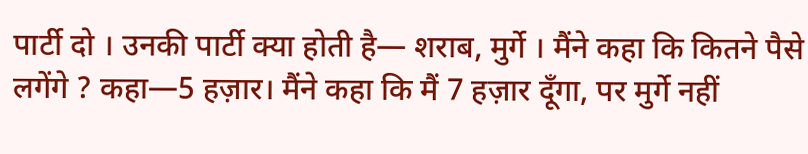पार्टी दो । उनकी पार्टी क्या होती है— शराब, मुर्गे । मैंने कहा कि कितने पैसे लगेंगे ? कहा—5 हज़ार। मैंने कहा कि मैं 7 हज़ार दूँगा, पर मुर्गे नहीं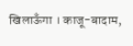खिलाऊँगा । काजू-बादाम,